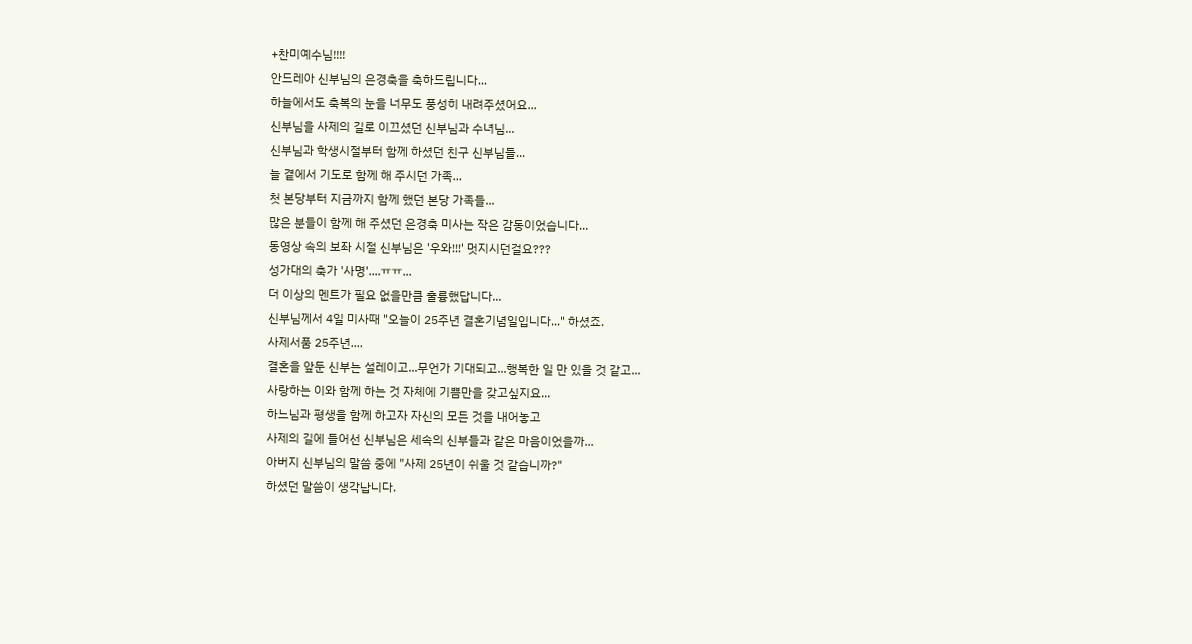+찬미예수님!!!!
안드레아 신부님의 은경축을 축하드립니다...
하늘에서도 축복의 눈을 너무도 풍성히 내려주셨어요...
신부님을 사제의 길로 이끄셨던 신부님과 수녀님...
신부님과 학생시절부터 함께 하셨던 친구 신부님들...
늘 곁에서 기도로 함께 해 주시던 가족...
첫 본당부터 지금까지 함께 했던 본당 가족들...
많은 분들이 함께 해 주셨던 은경축 미사는 작은 감동이었습니다...
동영상 속의 보좌 시절 신부님은 '우와!!!' 멋지시던걸요???
성가대의 축가 '사명'....ㅠㅠ...
더 이상의 멘트가 필요 없을만큼 훌륭했답니다...
신부님께서 4일 미사때 "오늘이 25주년 결혼기념일입니다..." 하셨죠.
사제서품 25주년....
결혼을 앞둔 신부는 설레이고...무언가 기대되고...행복한 일 만 있을 것 같고...
사랑하는 이와 함께 하는 것 자체에 기쁨만을 갖고싶지요...
하느님과 평생을 함께 하고자 자신의 모든 것을 내어놓고
사제의 길에 들어선 신부님은 세속의 신부들과 같은 마음이었을까...
아버지 신부님의 말씀 중에 "사제 25년이 쉬울 것 같습니까?"
하셨던 말씀이 생각납니다.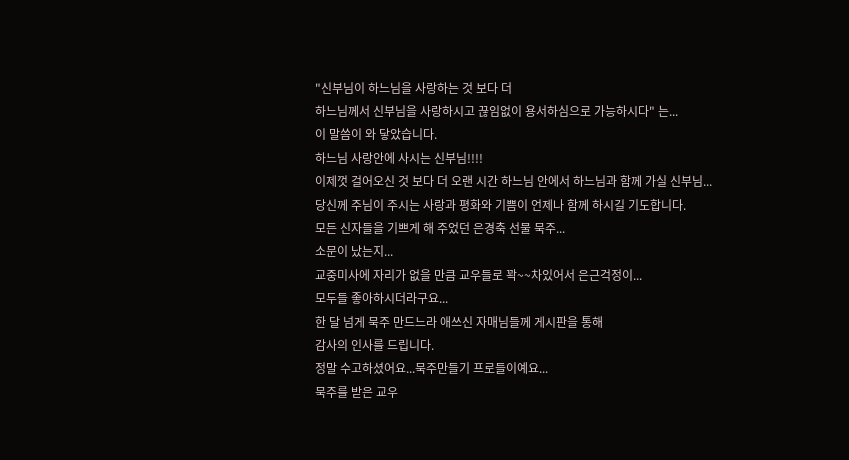"신부님이 하느님을 사랑하는 것 보다 더
하느님께서 신부님을 사랑하시고 끊임없이 용서하심으로 가능하시다" 는...
이 말씀이 와 닿았습니다.
하느님 사랑안에 사시는 신부님!!!!
이제껏 걸어오신 것 보다 더 오랜 시간 하느님 안에서 하느님과 함께 가실 신부님...
당신께 주님이 주시는 사랑과 평화와 기쁨이 언제나 함께 하시길 기도합니다.
모든 신자들을 기쁘게 해 주었던 은경축 선물 묵주...
소문이 났는지...
교중미사에 자리가 없을 만큼 교우들로 꽉~~차있어서 은근걱정이...
모두들 좋아하시더라구요...
한 달 넘게 묵주 만드느라 애쓰신 자매님들께 게시판을 통해
감사의 인사를 드립니다.
정말 수고하셨어요...묵주만들기 프로들이예요...
묵주를 받은 교우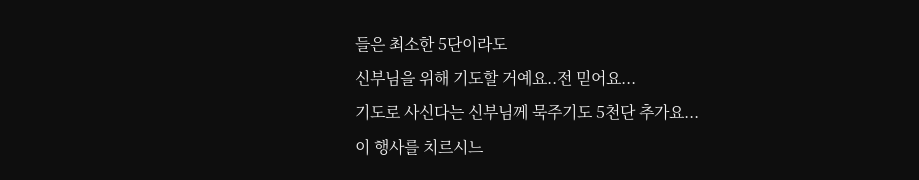들은 최소한 5단이라도
신부님을 위해 기도할 거예요..전 믿어요...
기도로 사신다는 신부님께 묵주기도 5천단 추가요...
이 행사를 치르시느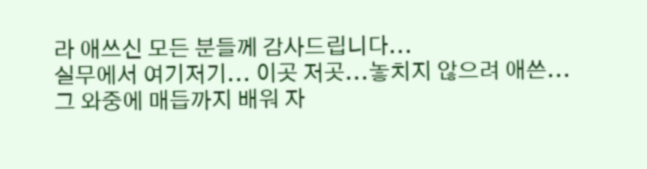라 애쓰신 모든 분들께 감사드립니다...
실무에서 여기저기... 이곳 저곳...놓치지 않으려 애쓴...
그 와중에 매듭까지 배워 자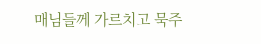매님들께 가르치고 묵주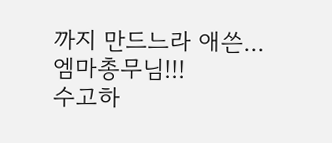까지 만드느라 애쓴...
엠마총무님!!!
수고하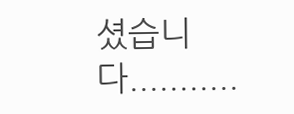셨습니다...........